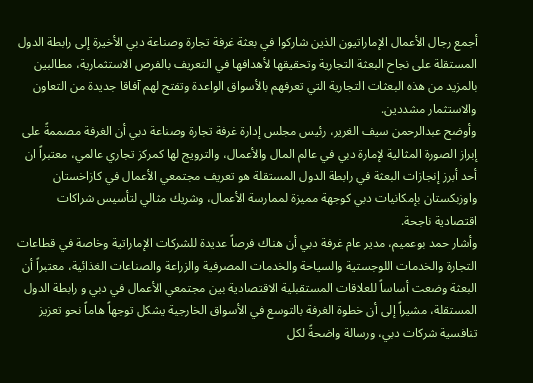أجمع رجال الأعمال الإماراتيون الذين شاركوا في بعثة غرفة تجارة وصناعة دبي الأخيرة إلى رابطة الدول المستقلة على نجاح البعثة التجارية وتحقيقها لأهدافها في التعريف بالفرص الاستثمارية، مطالبين بالمزيد من هذه البعثات التجارية التي تعرفهم بالأسواق الواعدة وتفتح لهم آفاقا جديدة من التعاون والاستثمار مشددين.
وأوضح عبدالرحمن سيف الغرير، رئيس مجلس إدارة غرفة تجارة وصناعة دبي أن الغرفة مصممةً على إبراز الصورة المثالية لإمارة دبي في عالم المال والأعمال، والترويج لها كمركز تجاري عالمي، معتبراً ان أحد أبرز إنجازات البعثة في رابطة الدول المستقلة هو تعريف مجتمعي الأعمال في كازاخستان واوزبكستان بإمكانيات دبي كوجهة مميزة لممارسة الأعمال، وشريك مثالي لتأسيس شراكات اقتصادية ناجحة.
وأشار حمد بوعميم، مدير عام غرفة دبي أن هناك فرصاً عديدة للشركات الإماراتية وخاصة في قطاعات التجارة والخدمات اللوجستية والسياحة والخدمات المصرفية والزراعة والصناعات الغذائية، معتبراً أن البعثة وضعت أساساً للعلاقات المستقبلية الاقتصادية بين مجتمعي الأعمال في دبي و رابطة الدول المستقلة، مشيراً إلى أن خطوة الغرفة بالتوسع في الأسواق الخارجية يشكل توجهاً هاماً نحو تعزيز تنافسية شركات دبي، ورسالة واضحةً لكل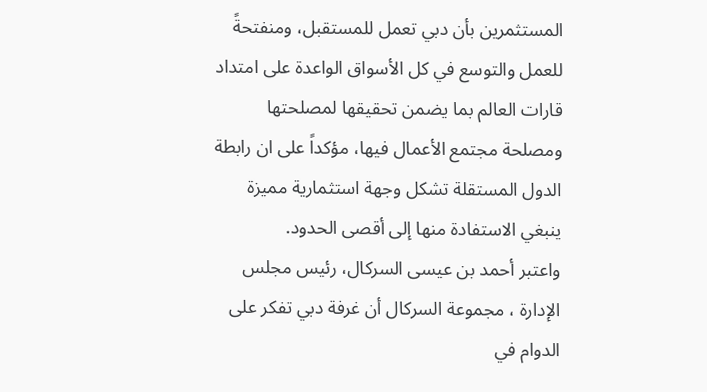المستثمرين بأن دبي تعمل للمستقبل، ومنفتحةً للعمل والتوسع في كل الأسواق الواعدة على امتداد قارات العالم بما يضمن تحقيقها لمصلحتها ومصلحة مجتمع الأعمال فيها، مؤكداً على ان رابطة الدول المستقلة تشكل وجهة استثمارية مميزة ينبغي الاستفادة منها إلى أقصى الحدود.
واعتبر أحمد بن عيسى السركال، رئيس مجلس الإدارة ، مجموعة السركال أن غرفة دبي تفكر على الدوام في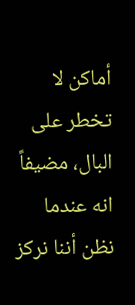أماكن لا تخطر على البال، مضيفاً انه عندما نظن أننا نركز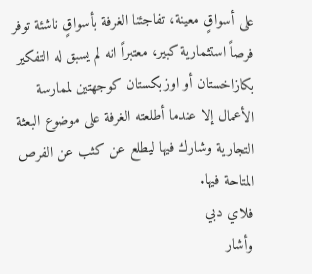على أسواقٍ معينة، تفاجئنا الغرفة بأسواقٍ ناشئة توفر فرصاً استثمارية كبير، معتبراً انه لم يسبق له التفكير بكازاخستان أو اوزبكستان كوجهتين لممارسة الأعمال إلا عندما أطلعته الغرفة على موضوع البعثة التجارية وشارك فيها ليطلع عن كثب عن الفرص المتاحة فيها.
فلاي دبي
وأشار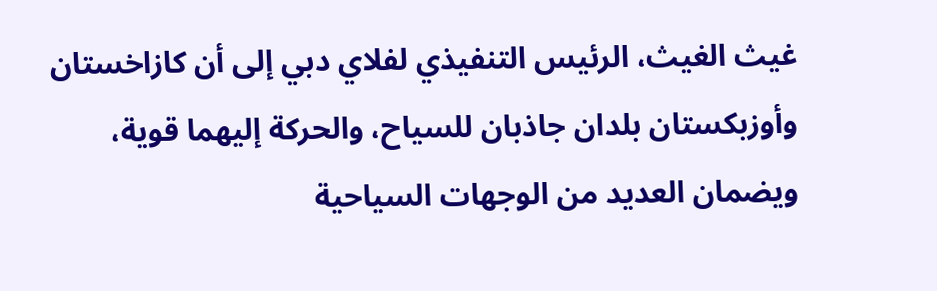غيث الغيث، الرئيس التنفيذي لفلاي دبي إلى أن كازاخستان وأوزبكستان بلدان جاذبان للسياح، والحركة إليهما قوية، ويضمان العديد من الوجهات السياحية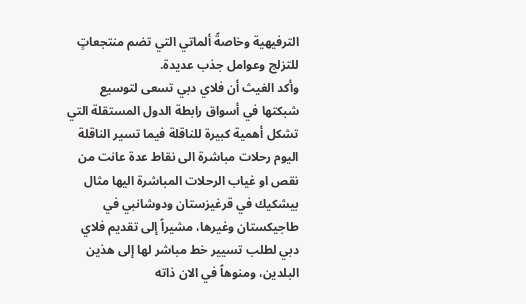الترفيهية وخاصةً ألماتي التي تضم منتجعاتٍ للتزلج وعوامل جذب عديدة.
وأكد الغيث أن فلاي دبي تسعى لتوسيع شبكتها في أسواق رابطة الدول المستقلة التي تشكل أهمية كبيرة للناقلة فيما تسير الناقلة اليوم رحلات مباشرة الى نقاط عدة عانت من نقص او غياب الرحلات المباشرة اليها مثال بيشكيك في قرغيزستان ودوشانبي في طاجيكستان وغيرها، مشيراً إلى تقديم فلاي دبي لطلب تسيير خط مباشر لها إلى هذين البلدين، ومنوهاً في الان ذاته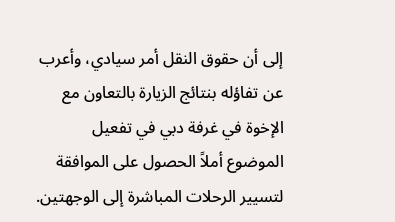إلى أن حقوق النقل أمر سيادي، وأعرب عن تفاؤله بنتائج الزيارة بالتعاون مع الإخوة في غرفة دبي في تفعيل الموضوع أملاً الحصول على الموافقة لتسيير الرحلات المباشرة إلى الوجهتين.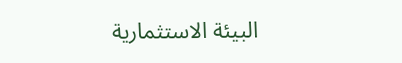البيئة الاستثمارية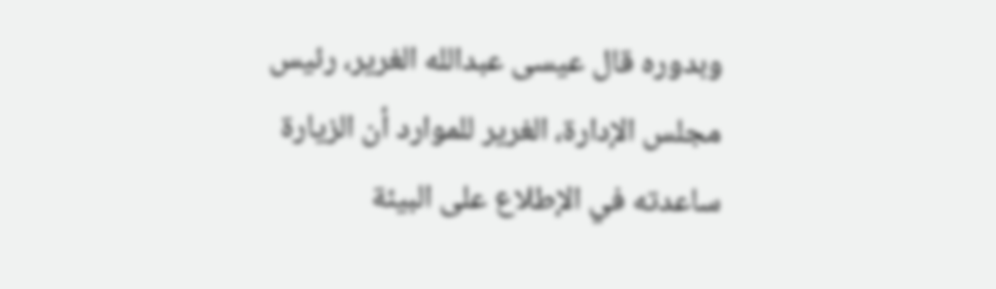وبدوره قال عيسى عبدالله الغرير، رئيس مجلس الإدارة، الغرير للموارد أن الزيارة ساعدته في الإطلاع على البيئة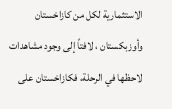الاستثمارية لكل من كازاخستان وأوزبكستان ، لافتاً إلى وجود مشاهدات لاحظها في الرحلة، فكازاخستان على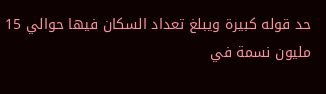حد قوله كبيرة ويبلغ تعداد السكان فيها حوالي 15 مليون نسمة في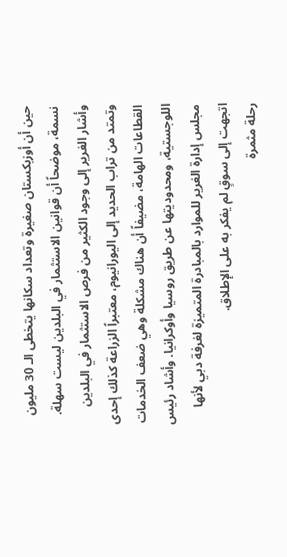حين أن أوزبكستان صغيرة وتعداد سكانها يتخطى الـ 30 مليون نسمة، موضحاً أن قوانين الاستثمار في البلدين ليست سهلة.
وأشار الغرير إلى وجود الكثير من فرص الاستثمار في البلدين وتمتد من تراب الحديد إلى اليورانيوم، معتبراً الزراعة كذلك إحدى القطاعات الهامة، مضيفاً أن هناك مشكلة وهي ضعف الخدمات اللوجستية، ومحدوديتها عن طريق روسيا وأوكرانيا. وأشاد رئيس مجلس إدارة الغرير للموارد بالمبادرة المتميزة لغرفة دبي لأنها اتجهت إلى سوقٍ لم يفكر به على الإطلاق.
رحلة مثمرة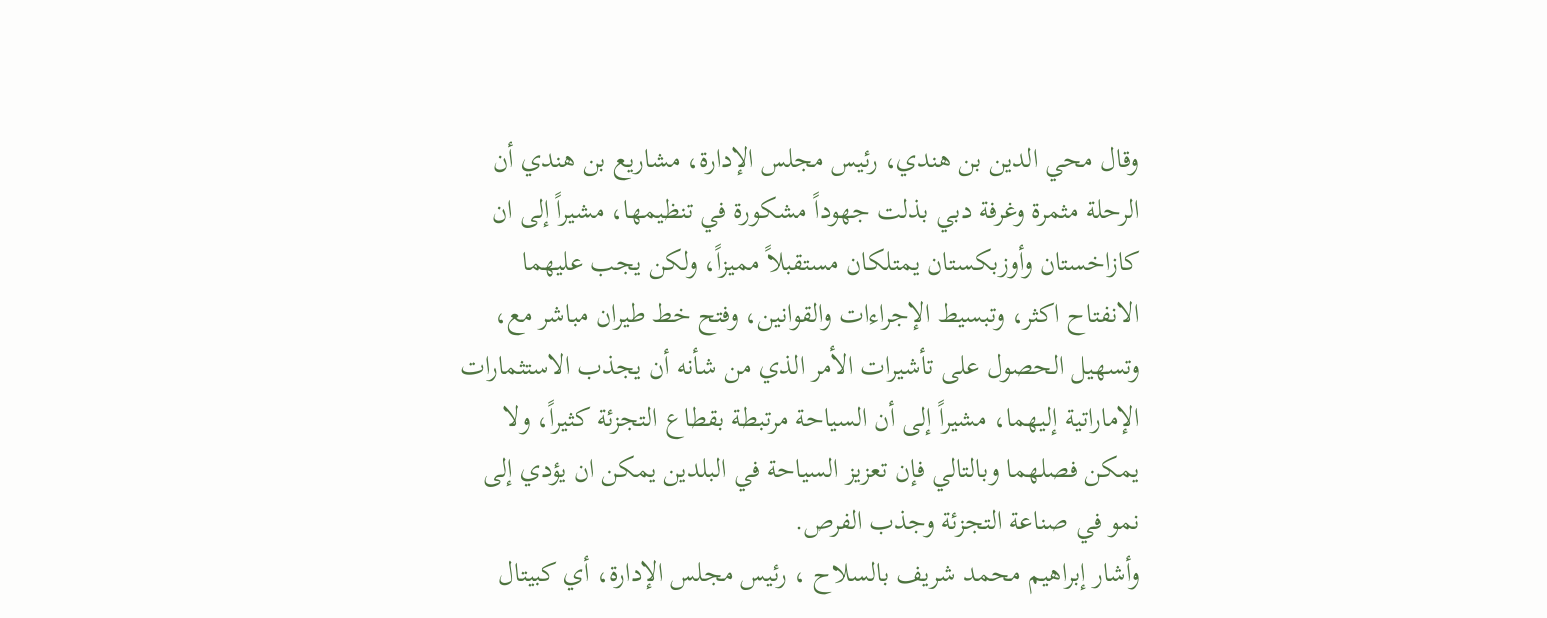وقال محي الدين بن هندي، رئيس مجلس الإدارة، مشاريع بن هندي أن الرحلة مثمرة وغرفة دبي بذلت جهوداً مشكورة في تنظيمها، مشيراً إلى ان كازاخستان وأوزبكستان يمتلكان مستقبلاً مميزاً، ولكن يجب عليهما الانفتاح اكثر، وتبسيط الإجراءات والقوانين، وفتح خط طيران مباشر مع، وتسهيل الحصول على تأشيرات الأمر الذي من شأنه أن يجذب الاستثمارات الإماراتية إليهما، مشيراً إلى أن السياحة مرتبطة بقطاع التجزئة كثيراً، ولا يمكن فصلهما وبالتالي فإن تعزيز السياحة في البلدين يمكن ان يؤدي إلى نمو في صناعة التجزئة وجذب الفرص.
وأشار إبراهيم محمد شريف بالسلاح ، رئيس مجلس الإدارة، أي كبيتال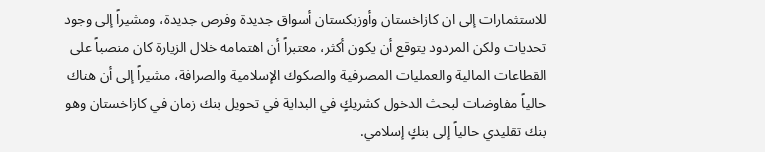للاستثمارات إلى ان كازاخستان وأوزبكستان أسواق جديدة وفرص جديدة، ومشيراً إلى وجود تحديات ولكن المردود يتوقع أن يكون أكثر، معتبراً أن اهتمامه خلال الزيارة كان منصباً على القطاعات المالية والعمليات المصرفية والصكوك الإسلامية والصرافة، مشيراً إلى أن هناك حالياً مفاوضات لبحث الدخول كشريكٍ في البداية في تحويل بنك زمان في كازاخستان وهو بنك تقليدي حالياً إلى بنكٍ إسلامي.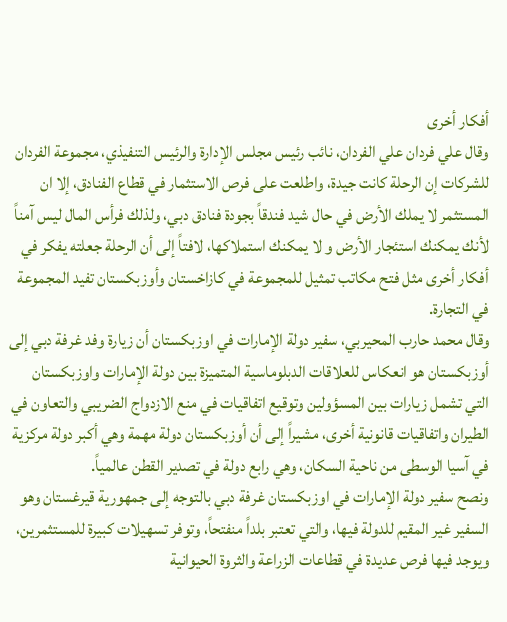أفكار أخرى
وقال علي فردان علي الفردان، نائب رئيس مجلس الإدارة والرئيس التنفيذي، مجموعة الفردان للشركات إن الرحلة كانت جيدة، واطلعت على فرص الاستثمار في قطاع الفنادق، إلا ان المستثمر لا يملك الأرض في حال شيد فندقاً بجودة فنادق دبي، ولذلك فرأس المال ليس آمناً لأنك يمكنك استئجار الأرض و لا يمكنك استملاكها، لافتاً إلى أن الرحلة جعلته يفكر في أفكار أخرى مثل فتح مكاتب تمثيل للمجموعة في كازاخستان وأوزبكستان تفيد المجموعة في التجارة.
وقال محمد حارب المحيربي، سفير دولة الإمارات في اوزبكستان أن زيارة وفد غرفة دبي إلى أوزبكستان هو انعكاس للعلاقات الدبلوماسية المتميزة بين دولة الإمارات واوزبكستان التي تشمل زيارات بين المسؤولين وتوقيع اتفاقيات في منع الازدواج الضريبي والتعاون في الطيران واتفاقيات قانونية أخرى، مشيراً إلى أن أوزبكستان دولة مهمة وهي أكبر دولة مركزية في آسيا الوسطى من ناحية السكان، وهي رابع دولة في تصدير القطن عالمياً.
ونصح سفير دولة الإمارات في اوزبكستان غرفة دبي بالتوجه إلى جمهورية قيرغستان وهو السفير غير المقيم للدولة فيها، والتي تعتبر بلداً منفتحاً، وتوفر تسهيلات كبيرة للمستثمرين، ويوجد فيها فرص عديدة في قطاعات الزراعة والثروة الحيوانية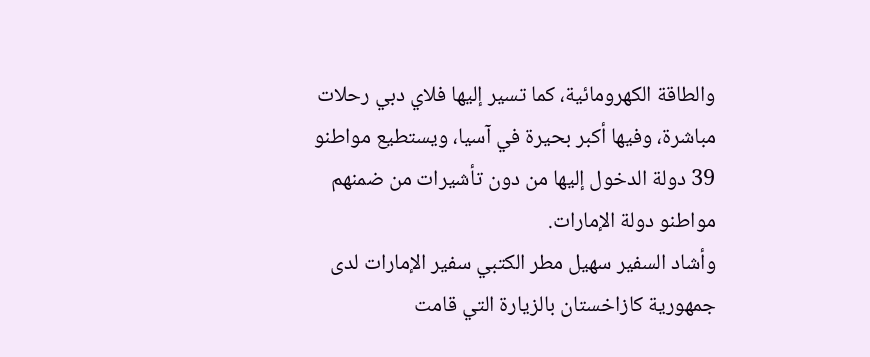والطاقة الكهرومائية، كما تسير إليها فلاي دبي رحلات مباشرة، وفيها أكبر بحيرة في آسيا، ويستطيع مواطنو 39 دولة الدخول إليها من دون تأشيرات من ضمنهم مواطنو دولة الإمارات.
وأشاد السفير سهيل مطر الكتبي سفير الإمارات لدى جمهورية كازاخستان بالزيارة التي قامت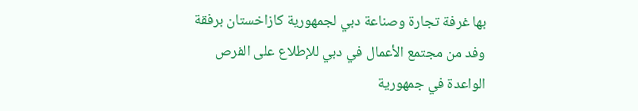بها غرفة تجارة وصناعة دبي لجمهورية كازاخستان برفقة وفد من مجتمع الأعمال في دبي للإطلاع على الفرص الواعدة في جمهورية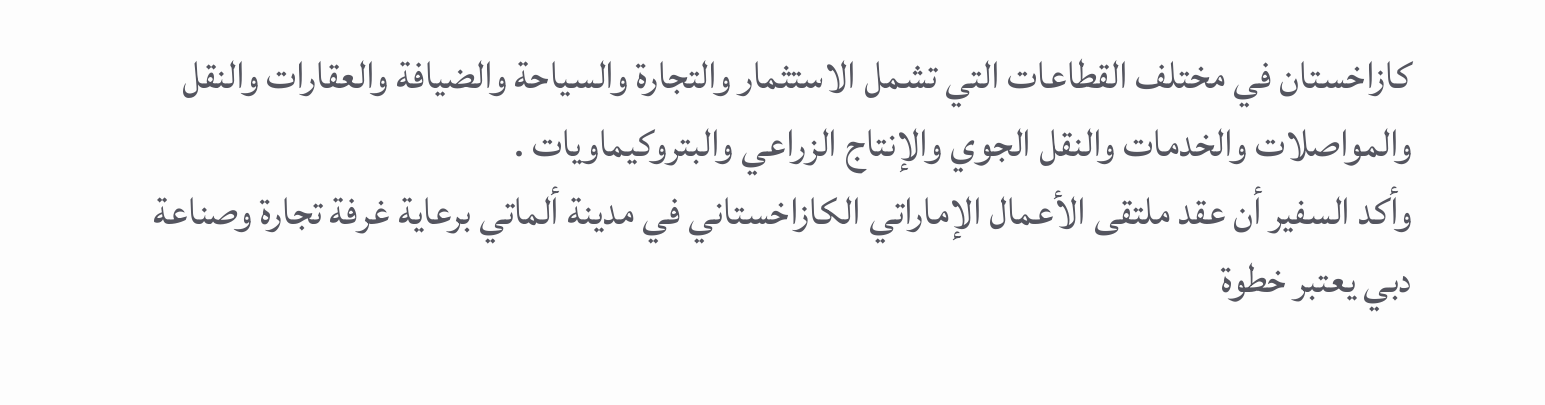كازاخستان في مختلف القطاعات التي تشمل الاستثمار والتجارة والسياحة والضيافة والعقارات والنقل والمواصلات والخدمات والنقل الجوي والإنتاج الزراعي والبتروكيماويات .
وأكد السفير أن عقد ملتقى الأعمال الإماراتي الكازاخستاني في مدينة ألماتي برعاية غرفة تجارة وصناعة دبي يعتبر خطوة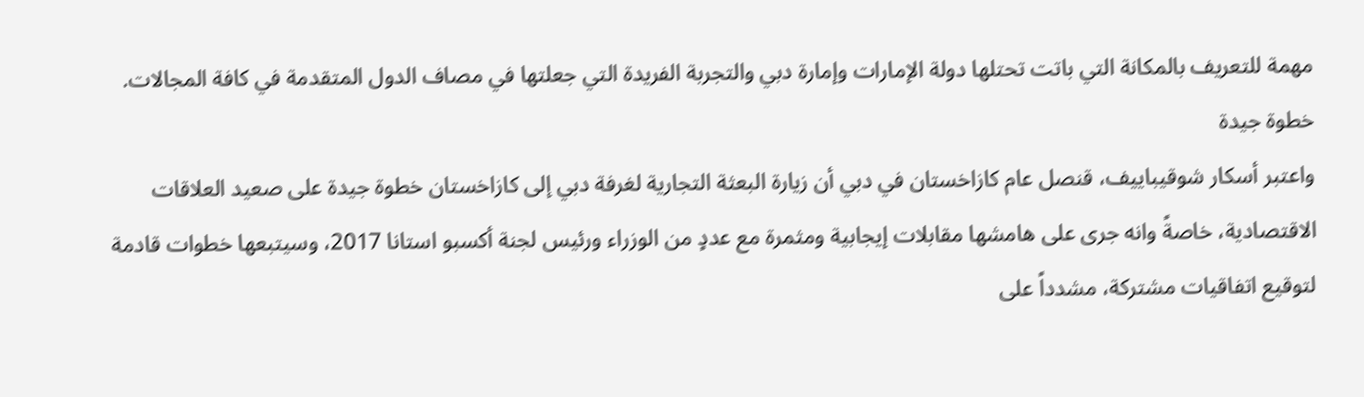مهمة للتعريف بالمكانة التي باتت تحتلها دولة الإمارات وإمارة دبي والتجربة الفريدة التي جعلتها في مصاف الدول المتقدمة في كافة المجالات.
خطوة جيدة
واعتبر أسكار شوقيباييف، قنصل عام كازاخستان في دبي أن زيارة البعثة التجارية لغرفة دبي إلى كازاخستان خطوة جيدة على صعيد العلاقات الاقتصادية، خاصةً وانه جرى على هامشها مقابلات إيجابية ومثمرة مع عددٍ من الوزراء ورئيس لجنة أكسبو استانا 2017، وسيتبعها خطوات قادمة لتوقيع اتفاقيات مشتركة، مشدداً على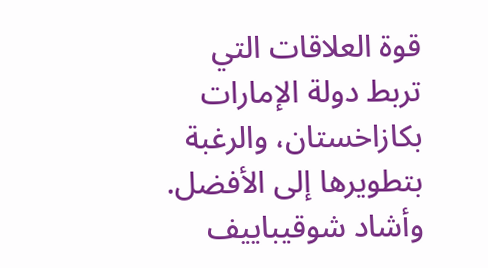قوة العلاقات التي تربط دولة الإمارات بكازاخستان، والرغبة بتطويرها إلى الأفضل.
وأشاد شوقيباييف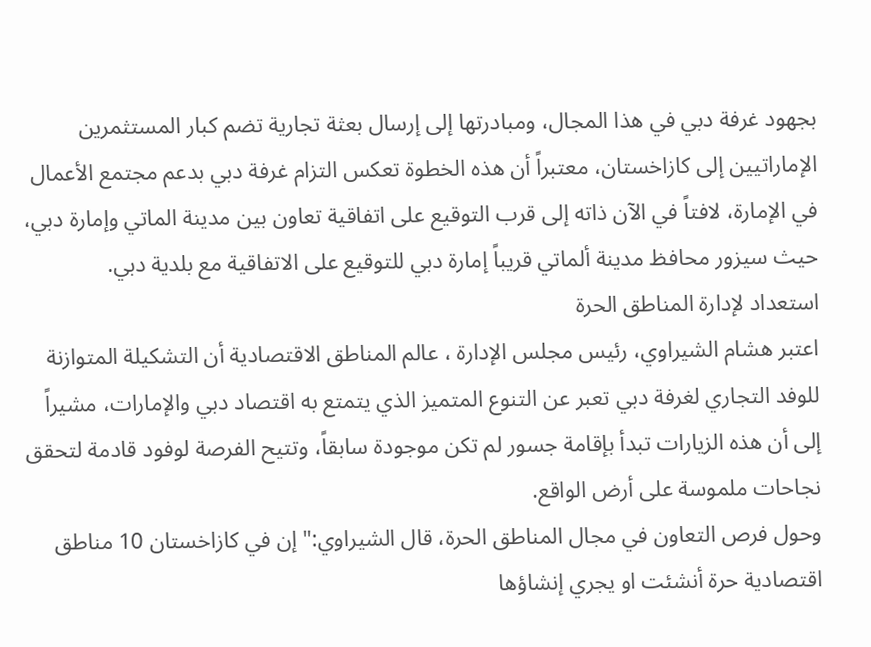بجهود غرفة دبي في هذا المجال، ومبادرتها إلى إرسال بعثة تجارية تضم كبار المستثمرين الإماراتيين إلى كازاخستان، معتبراً أن هذه الخطوة تعكس التزام غرفة دبي بدعم مجتمع الأعمال في الإمارة، لافتاً في الآن ذاته إلى قرب التوقيع على اتفاقية تعاون بين مدينة الماتي وإمارة دبي، حيث سيزور محافظ مدينة ألماتي قريباً إمارة دبي للتوقيع على الاتفاقية مع بلدية دبي.
استعداد لإدارة المناطق الحرة
اعتبر هشام الشيراوي، رئيس مجلس الإدارة ، عالم المناطق الاقتصادية أن التشكيلة المتوازنة للوفد التجاري لغرفة دبي تعبر عن التنوع المتميز الذي يتمتع به اقتصاد دبي والإمارات، مشيراً إلى أن هذه الزيارات تبدأ بإقامة جسور لم تكن موجودة سابقاً، وتتيح الفرصة لوفود قادمة لتحقق نجاحات ملموسة على أرض الواقع.
وحول فرص التعاون في مجال المناطق الحرة، قال الشيراوي:" إن في كازاخستان 10 مناطق اقتصادية حرة أنشئت او يجري إنشاؤها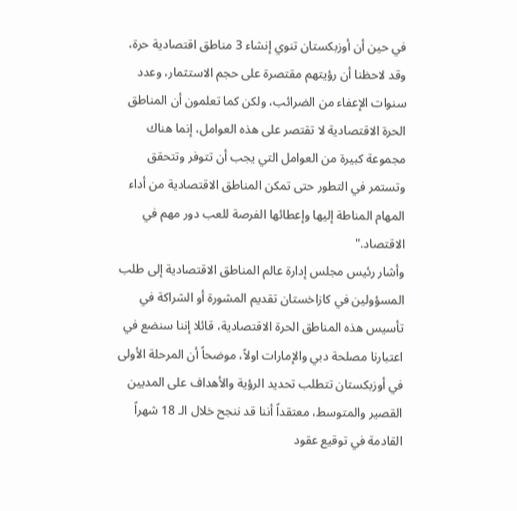في حين أن أوزبكستان تنوي إنشاء 3 مناطق اقتصادية حرة، وقد لاحظنا أن رؤيتهم مقتصرة على حجم الاستثمار، وعدد سنوات الإعفاء من الضرائب، ولكن كما تعلمون أن المناطق الحرة الاقتصادية لا تقتصر على هذه العوامل، إنما هناك مجموعة كبيرة من العوامل التي يجب أن تتوفر وتتحقق وتستمر في التطور حتى تمكن المناطق الاقتصادية من أداء المهام المناطة إليها وإعطائها الفرصة للعب دور مهم في الاقتصاد."
وأشار رئيس مجلس إدارة عالم المناطق الاقتصادية إلى طلب المسؤولين في كازاخستان تقديم المشورة أو الشراكة في تأسيس هذه المناطق الحرة الاقتصادية، قائلا إننا سنضع في اعتبارنا مصلحة دبي والإمارات اولاً، موضحاً أن المرحلة الأولى في أوزبكستان تتطلب تحديد الرؤية والأهداف على المديين القصير والمتوسط، معتقداً أننا قد ننجح خلال الـ 18 شهراً القادمة في توقيع عقود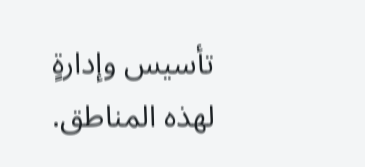تأسيس وإدارةٍ لهذه المناطق.